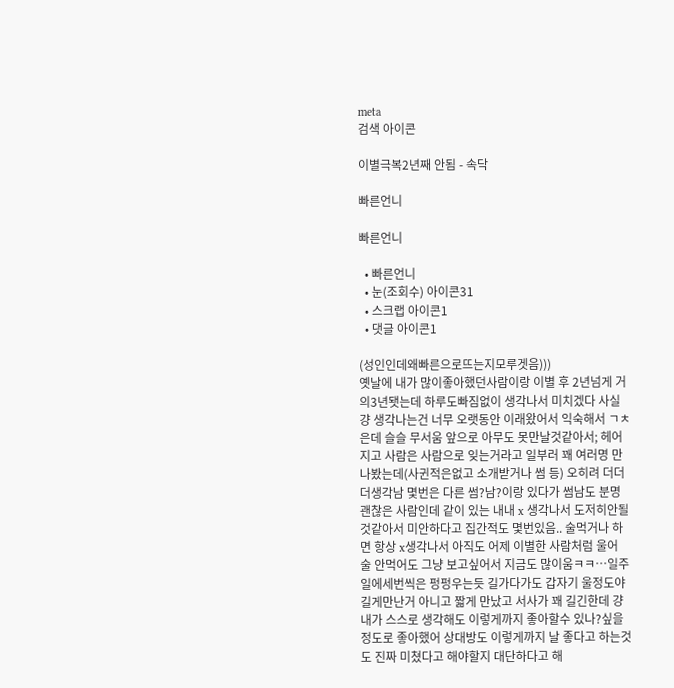meta
검색 아이콘

이별극복2년째 안됨 - 속닥

빠른언니

빠른언니

  • 빠른언니
  • 눈(조회수) 아이콘31
  • 스크랩 아이콘1
  • 댓글 아이콘1

(성인인데왜빠른으로뜨는지모루겟음)))
옛날에 내가 많이좋아했던사람이랑 이별 후 2년넘게 거의3년됏는데 하루도빠짐없이 생각나서 미치겠다 사실 걍 생각나는건 너무 오랫동안 이래왔어서 익숙해서 ㄱㅊ은데 슬슬 무서움 앞으로 아무도 못만날것같아서; 헤어지고 사람은 사람으로 잊는거라고 일부러 꽤 여러명 만나봤는데(사귄적은없고 소개받거나 썸 등) 오히려 더더더생각남 몇번은 다른 썸?남?이랑 있다가 썸남도 분명 괜찮은 사람인데 같이 있는 내내 x 생각나서 도저히안될것같아서 미안하다고 집간적도 몇번있음.. 술먹거나 하면 항상 x생각나서 아직도 어제 이별한 사람처럼 울어 술 안먹어도 그냥 보고싶어서 지금도 많이움ㅋㅋ…일주일에세번씩은 펑펑우는듯 길가다가도 갑자기 울정도야 길게만난거 아니고 짧게 만났고 서사가 꽤 길긴한데 걍 내가 스스로 생각해도 이렇게까지 좋아할수 있나?싶을정도로 좋아했어 상대방도 이렇게까지 날 좋다고 하는것도 진짜 미쳤다고 해야할지 대단하다고 해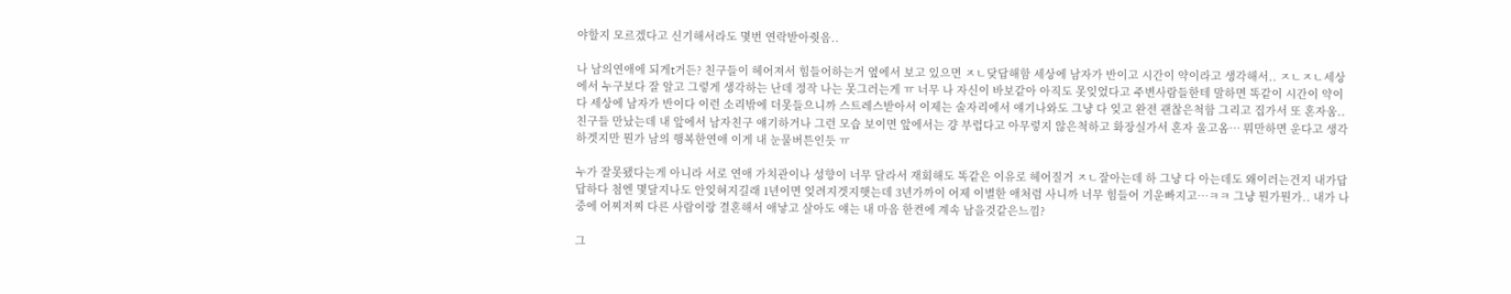야할지 모르겠다고 신기해서라도 몇번 연락받아줫음..

나 남의연애에 되게t거든? 친구들이 헤어져서 힘들어하는거 옆에서 보고 있으면 ㅈㄴ닺답해함 세상에 남자가 반이고 시간이 약이라고 생각해서.. ㅈㄴㅈㄴ세상에서 누구보다 잘 알고 그렇게 생각하는 난데 정작 나는 못그러는게 ㅠ 너무 나 자신이 바보같아 아직도 못잊었다고 주변사람들한테 말하면 똑같이 시간이 약이다 세상에 남자가 반이다 이런 소리밖에 더못들으니까 스트레스받아서 이제는 술자리에서 얘기나와도 그냥 다 잊고 완전 괜찮은척함 그리고 집가서 또 혼자움.. 친구들 만났는데 내 앞에서 남자친구 얘기하거나 그런 모습 보이면 앞에서는 걍 부럽다고 아무렇지 않은척하고 화장실가서 혼자 울고옴… 뭐만하면 운다고 생각하겟지만 뭔가 남의 행복한연애 이게 내 눈물버튼인듯 ㅠ

누가 잘못됐다는게 아니라 서로 연애 가치관이나 성향이 너무 달라서 재회해도 똑같은 이유로 헤어질거 ㅈㄴ잘아는데 하 그냥 다 아는데도 왜이러는건지 내가답답하다 첨엔 몇달지나도 안잊혀지길래 1년이면 잊려지겟지햇는데 3년가까이 어제 이별한 애처럼 사니까 너무 힘들어 기운빠지고…ㅋㅋ 그냥 뭔가뭔가.. 내가 나중에 어찌저찌 다른 사람이랑 결혼해서 애낳고 살아도 얘는 내 마음 한켠에 계속 남을것같은느낌?

그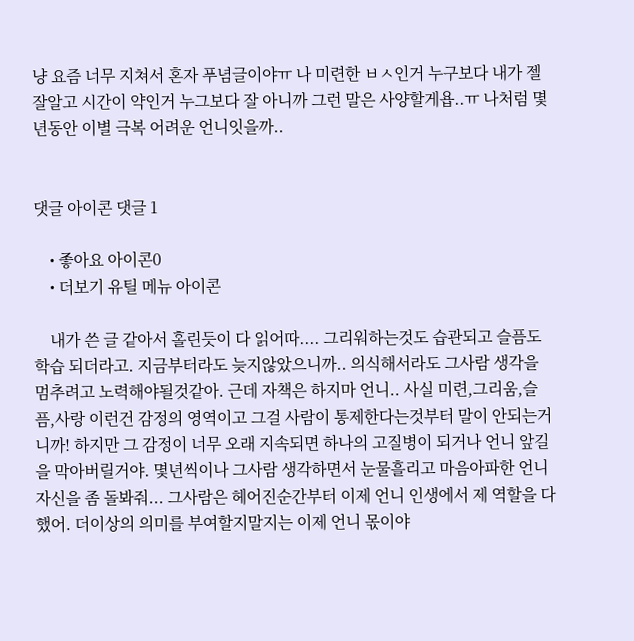냥 요즘 너무 지쳐서 혼자 푸념글이야ㅠ 나 미련한 ㅂㅅ인거 누구보다 내가 젤 잘알고 시간이 약인거 누그보다 잘 아니까 그런 말은 사양할게욥..ㅠ 나처럼 몇년동안 이별 극복 어려운 언니잇을까..


댓글 아이콘 댓글 1

    • 좋아요 아이콘0
    • 더보기 유틸 메뉴 아이콘

    내가 쓴 글 같아서 홀린듯이 다 읽어따.... 그리워하는것도 습관되고 슬픔도 학습 되더라고. 지금부터라도 늦지않았으니까.. 의식해서라도 그사람 생각을 멈추려고 노력해야될것같아. 근데 자책은 하지마 언니.. 사실 미련,그리움,슬픔,사랑 이런건 감정의 영역이고 그걸 사람이 통제한다는것부터 말이 안되는거니까! 하지만 그 감정이 너무 오래 지속되면 하나의 고질병이 되거나 언니 앞길을 막아버릴거야. 몇년씩이나 그사람 생각하면서 눈물흘리고 마음아파한 언니 자신을 좀 돌봐줘... 그사람은 헤어진순간부터 이제 언니 인생에서 제 역할을 다 했어. 더이상의 의미를 부여할지말지는 이제 언니 몫이야